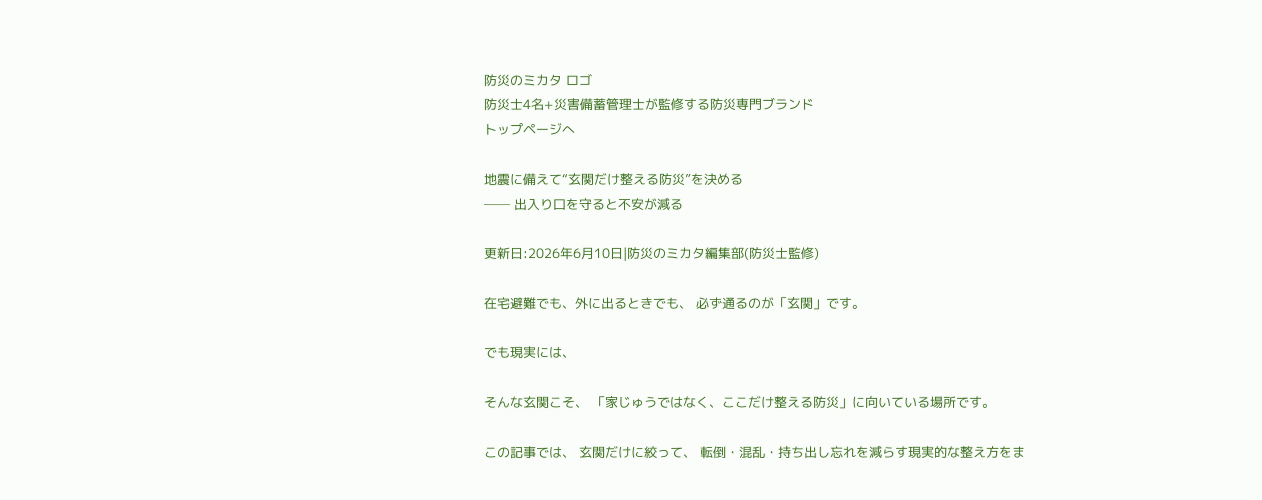防災のミカタ ロゴ
防災士4名+災害備蓄管理士が監修する防災専門ブランド
トップページへ

地震に備えて“玄関だけ整える防災”を決める
── 出入り口を守ると不安が減る

更新日:2026年6月10日|防災のミカタ編集部(防災士監修)

在宅避難でも、外に出るときでも、 必ず通るのが「玄関」です。

でも現実には、

そんな玄関こそ、 「家じゅうではなく、ここだけ整える防災」に向いている場所です。

この記事では、 玄関だけに絞って、 転倒・混乱・持ち出し忘れを減らす現実的な整え方をま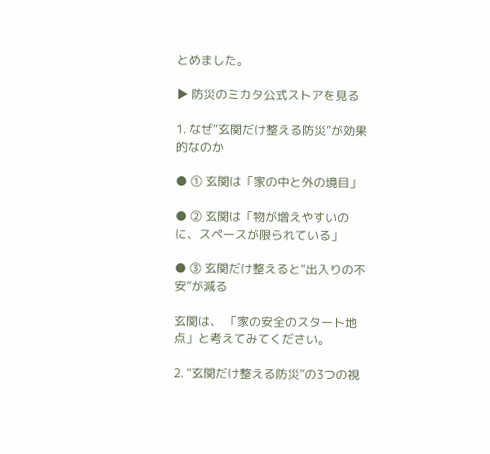とめました。

▶ 防災のミカタ公式ストアを見る

1. なぜ“玄関だけ整える防災”が効果的なのか

● ① 玄関は「家の中と外の境目」

● ② 玄関は「物が増えやすいのに、スペースが限られている」

● ③ 玄関だけ整えると“出入りの不安”が減る

玄関は、 「家の安全のスタート地点」と考えてみてください。

2. “玄関だけ整える防災”の3つの視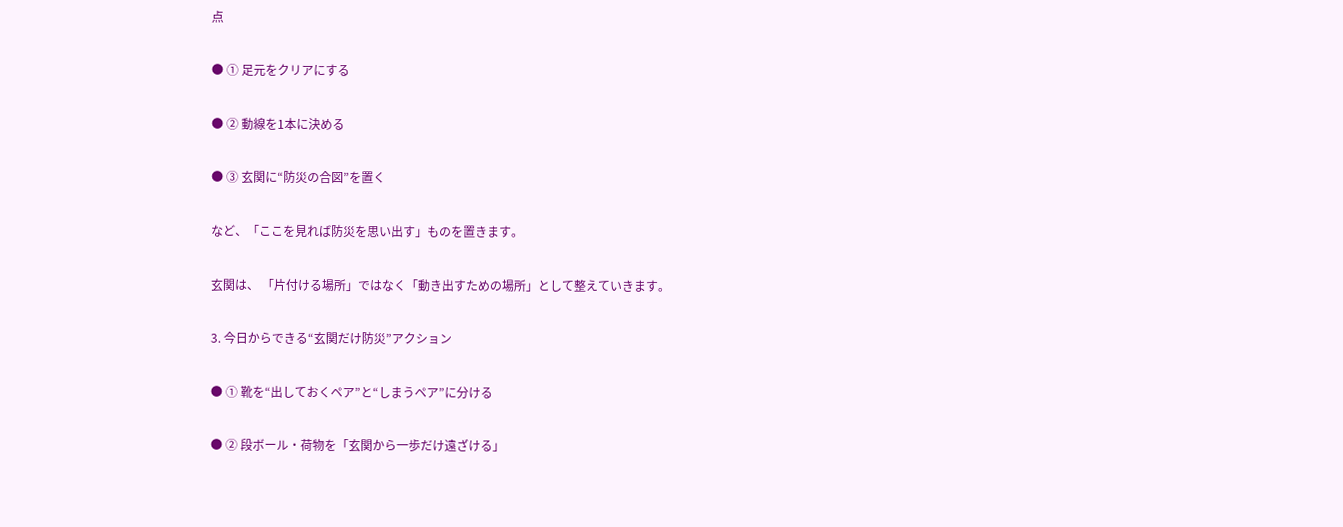点

● ① 足元をクリアにする

● ② 動線を1本に決める

● ③ 玄関に“防災の合図”を置く

など、「ここを見れば防災を思い出す」ものを置きます。

玄関は、 「片付ける場所」ではなく「動き出すための場所」として整えていきます。

3. 今日からできる“玄関だけ防災”アクション

● ① 靴を“出しておくペア”と“しまうペア”に分ける

● ② 段ボール・荷物を「玄関から一歩だけ遠ざける」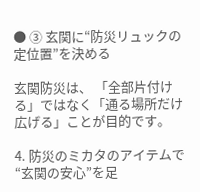● ③ 玄関に“防災リュックの定位置”を決める

玄関防災は、 「全部片付ける」ではなく「通る場所だけ広げる」ことが目的です。

4. 防災のミカタのアイテムで“玄関の安心”を足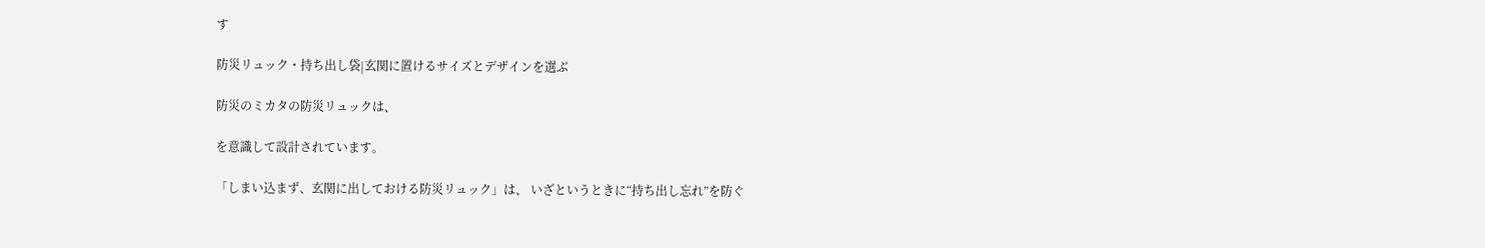す

防災リュック・持ち出し袋|玄関に置けるサイズとデザインを選ぶ

防災のミカタの防災リュックは、

を意識して設計されています。

「しまい込まず、玄関に出しておける防災リュック」は、 いざというときに“持ち出し忘れ”を防ぐ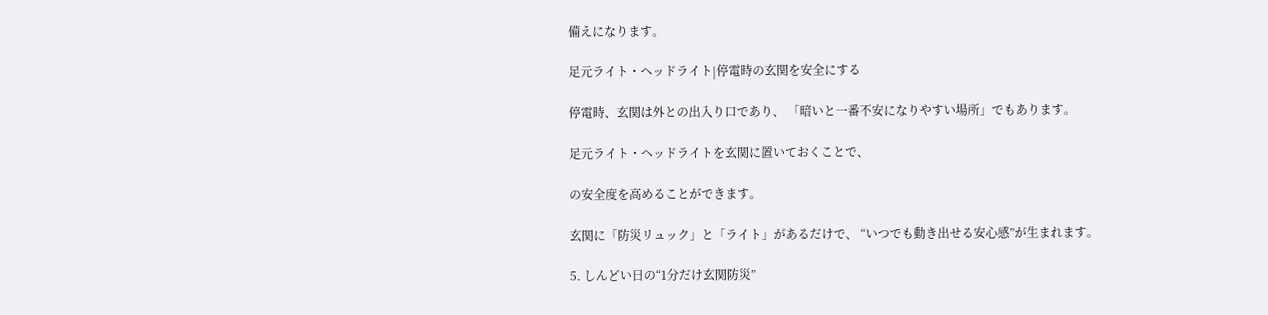備えになります。

足元ライト・ヘッドライト|停電時の玄関を安全にする

停電時、玄関は外との出入り口であり、 「暗いと一番不安になりやすい場所」でもあります。

足元ライト・ヘッドライトを玄関に置いておくことで、

の安全度を高めることができます。

玄関に「防災リュック」と「ライト」があるだけで、 “いつでも動き出せる安心感”が生まれます。

5. しんどい日の“1分だけ玄関防災”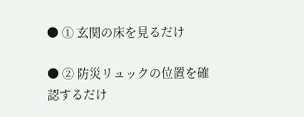● ① 玄関の床を見るだけ

● ② 防災リュックの位置を確認するだけ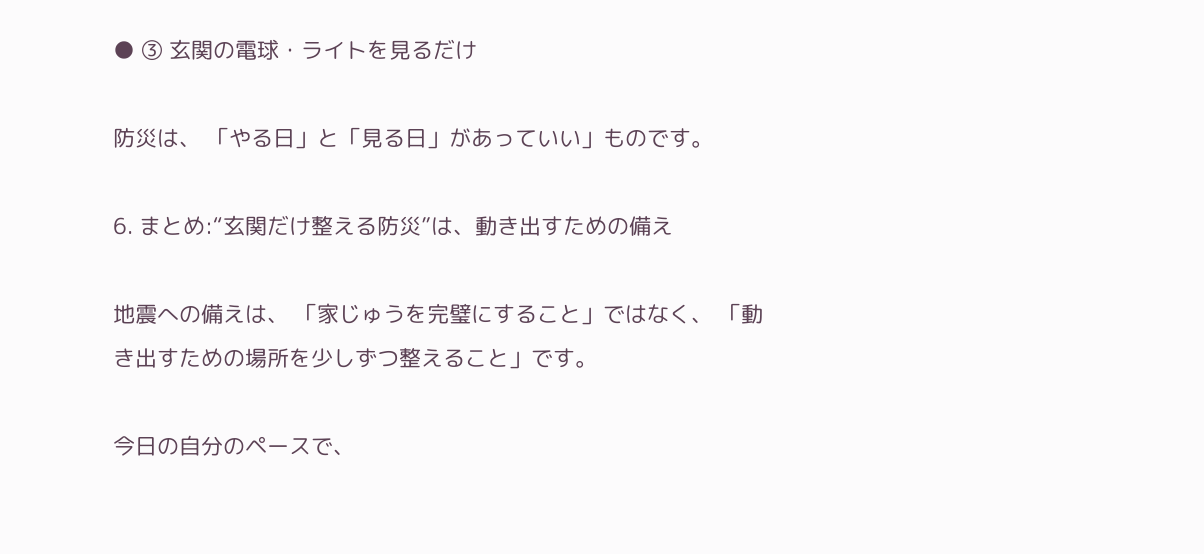● ③ 玄関の電球・ライトを見るだけ

防災は、 「やる日」と「見る日」があっていい」ものです。

6. まとめ:“玄関だけ整える防災”は、動き出すための備え

地震への備えは、 「家じゅうを完璧にすること」ではなく、 「動き出すための場所を少しずつ整えること」です。

今日の自分のペースで、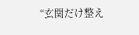“玄関だけ整え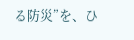る防災”を、ひ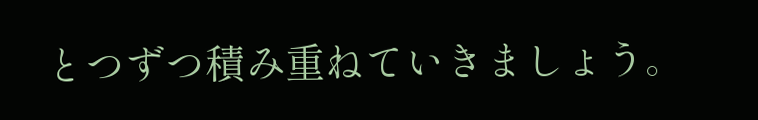とつずつ積み重ねていきましょう。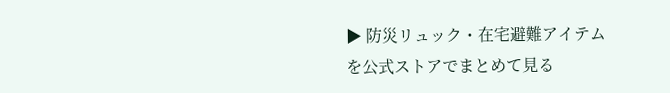▶ 防災リュック・在宅避難アイテムを公式ストアでまとめて見る